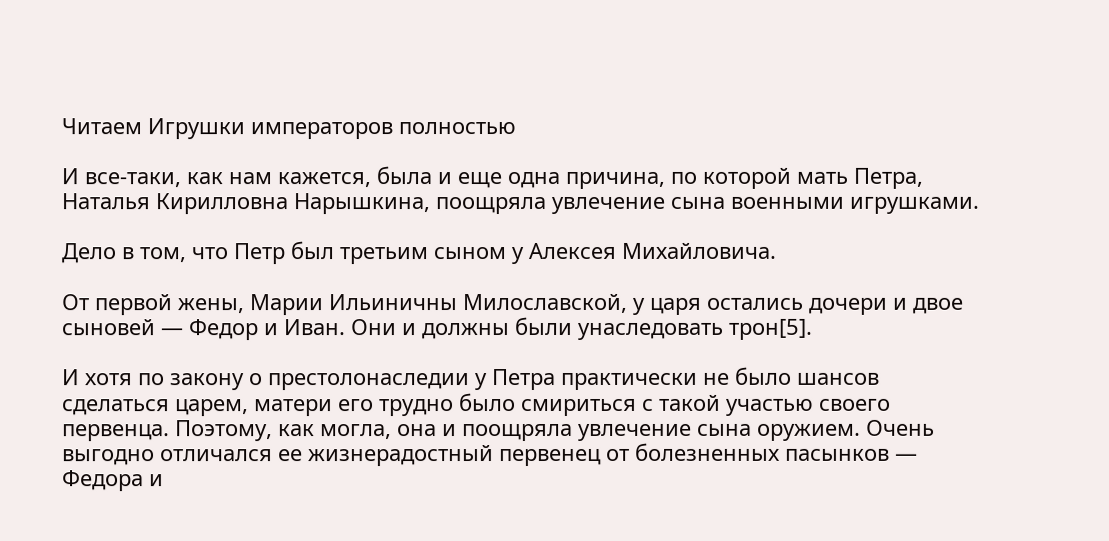Читаем Игрушки императоров полностью

И все-таки, как нам кажется, была и еще одна причина, по которой мать Петра, Наталья Кирилловна Нарышкина, поощряла увлечение сына военными игрушками.

Дело в том, что Петр был третьим сыном у Алексея Михайловича.

От первой жены, Марии Ильиничны Милославской, у царя остались дочери и двое сыновей — Федор и Иван. Они и должны были унаследовать трон[5].

И хотя по закону о престолонаследии у Петра практически не было шансов сделаться царем, матери его трудно было смириться с такой участью своего первенца. Поэтому, как могла, она и поощряла увлечение сына оружием. Очень выгодно отличался ее жизнерадостный первенец от болезненных пасынков — Федора и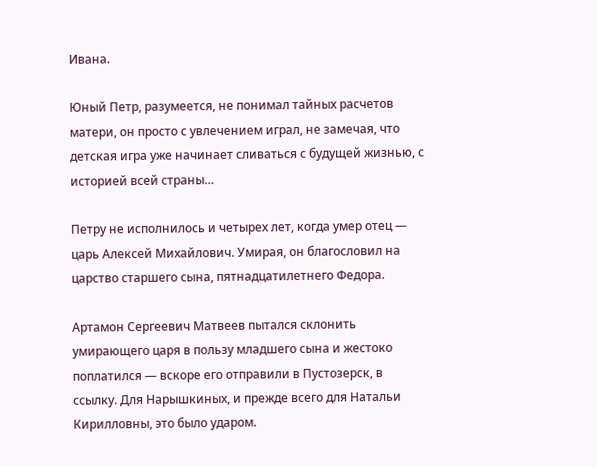Ивана.

Юный Петр, разумеется, не понимал тайных расчетов матери, он просто с увлечением играл, не замечая, что детская игра уже начинает сливаться с будущей жизнью, с историей всей страны…

Петру не исполнилось и четырех лет, когда умер отец — царь Алексей Михайлович. Умирая, он благословил на царство старшего сына, пятнадцатилетнего Федора.

Артамон Сергеевич Матвеев пытался склонить умирающего царя в пользу младшего сына и жестоко поплатился — вскоре его отправили в Пустозерск, в ссылку. Для Нарышкиных, и прежде всего для Натальи Кирилловны, это было ударом.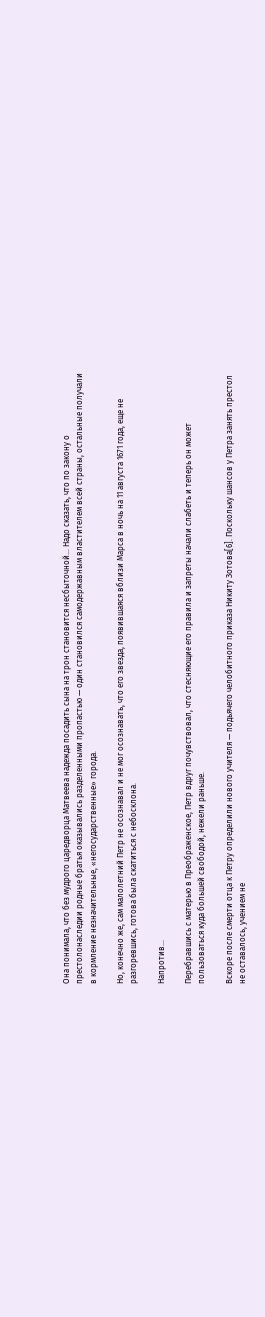Она понимала, что без мудрого царедворца Матвеева надежда посадить сына на трон становится несбыточной… Надо сказать, что по закону о престолонаследии родные братья оказывались разделенными пропастью — один становился самодержавным властителем всей страны, остальные получали в кормление незначительные, «негосударственные» города.

Но, конечно же, сам малолетний Петр не осознавал и не мог осознавать, что его звезда, появившаяся вблизи Марса в ночь на 11 августа 1671 года, еще не разгоревшись, готова была скатиться с небосклона.

Напротив…

Перебравшись с матерью в Преображенское, Петр вдруг почувствовал, что стесняющие его правила и запреты начали слабеть и теперь он может пользоваться куда большей свободой, нежели раньше.

Вскоре после смерти отца к Петру определили нового учителя — подьячего челобитного приказа Никиту Зотова[6]. Поскольку шансов у Петра занять престол не оставалось, учением не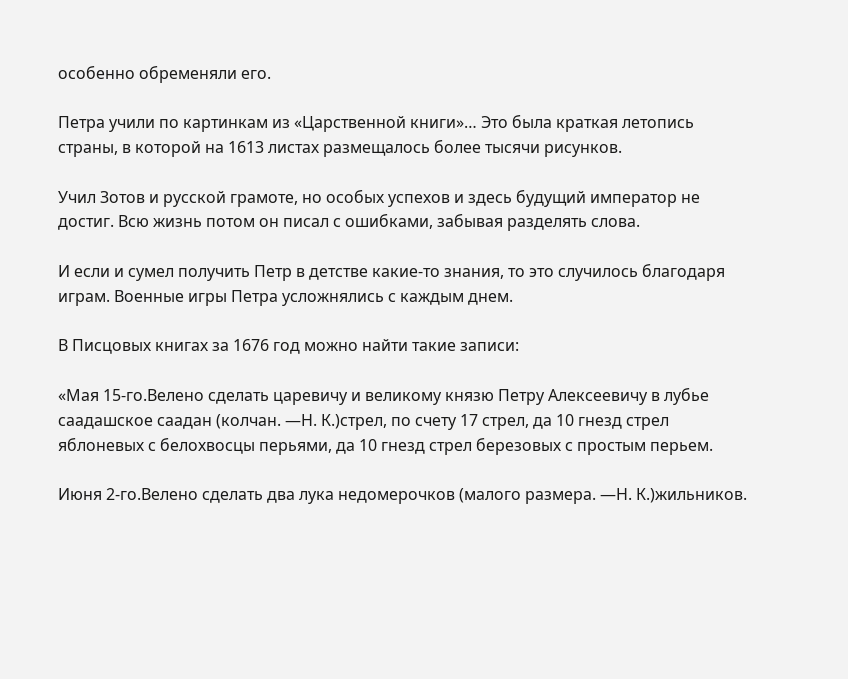особенно обременяли его.

Петра учили по картинкам из «Царственной книги»… Это была краткая летопись страны, в которой на 1613 листах размещалось более тысячи рисунков.

Учил Зотов и русской грамоте, но особых успехов и здесь будущий император не достиг. Всю жизнь потом он писал с ошибками, забывая разделять слова.

И если и сумел получить Петр в детстве какие-то знания, то это случилось благодаря играм. Военные игры Петра усложнялись с каждым днем.

В Писцовых книгах за 1676 год можно найти такие записи:

«Мая 15-го.Велено сделать царевичу и великому князю Петру Алексеевичу в лубье саадашское саадан (колчан. —Н. К.)стрел, по счету 17 стрел, да 10 гнезд стрел яблоневых с белохвосцы перьями, да 10 гнезд стрел березовых с простым перьем.

Июня 2-го.Велено сделать два лука недомерочков (малого размера. —Н. К.)жильников.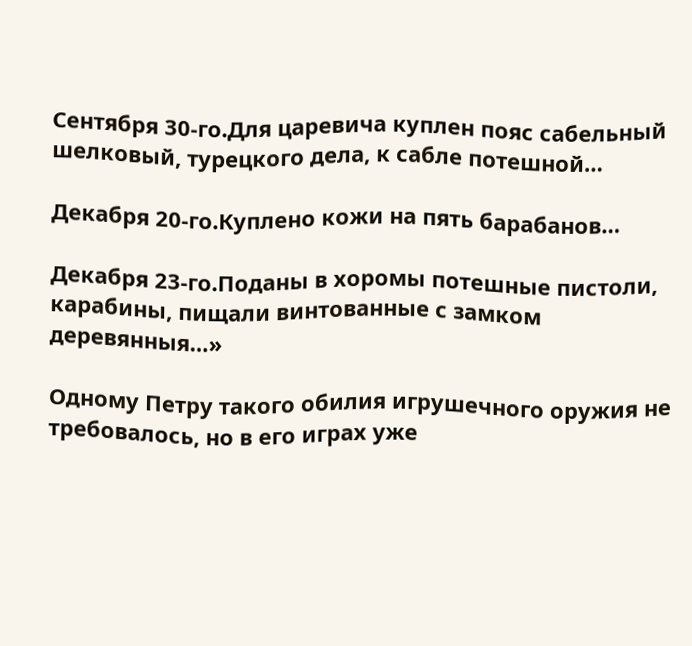Сентября 30-го.Для царевича куплен пояс сабельный шелковый, турецкого дела, к сабле потешной…

Декабря 20-го.Куплено кожи на пять барабанов…

Декабря 23-го.Поданы в хоромы потешные пистоли, карабины, пищали винтованные с замком деревянныя…»

Одному Петру такого обилия игрушечного оружия не требовалось, но в его играх уже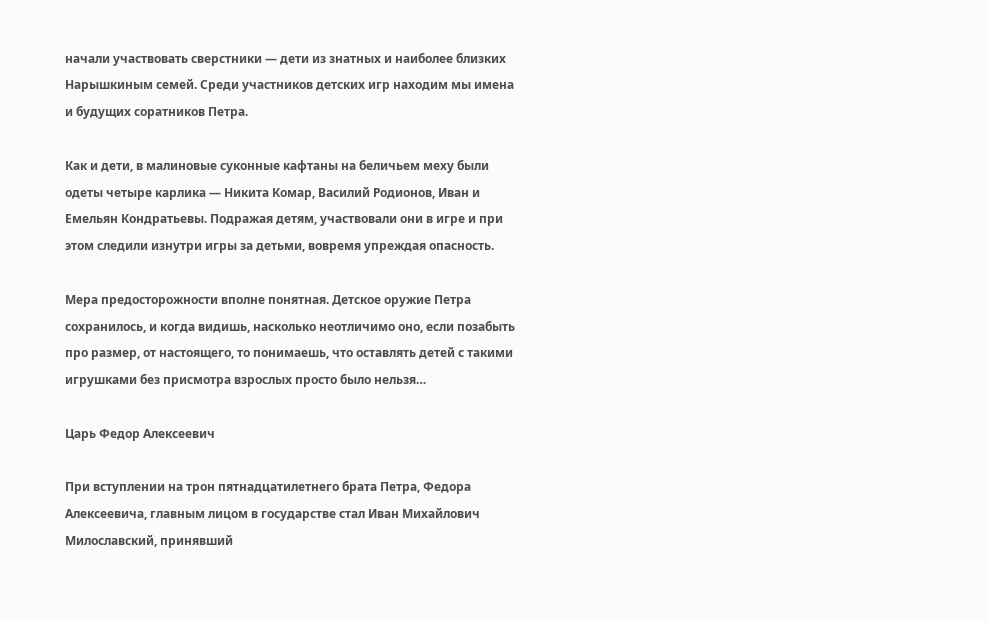начали участвовать сверстники — дети из знатных и наиболее близких Нарышкиным семей. Среди участников детских игр находим мы имена и будущих соратников Петра.

Как и дети, в малиновые суконные кафтаны на беличьем меху были одеты четыре карлика — Никита Комар, Василий Родионов, Иван и Емельян Кондратьевы. Подражая детям, участвовали они в игре и при этом следили изнутри игры за детьми, вовремя упреждая опасность.

Мера предосторожности вполне понятная. Детское оружие Петра сохранилось, и когда видишь, насколько неотличимо оно, если позабыть про размер, от настоящего, то понимаешь, что оставлять детей с такими игрушками без присмотра взрослых просто было нельзя…

Царь Федор Алексеевич

При вступлении на трон пятнадцатилетнего брата Петра, Федора Алексеевича, главным лицом в государстве стал Иван Михайлович Милославский, принявший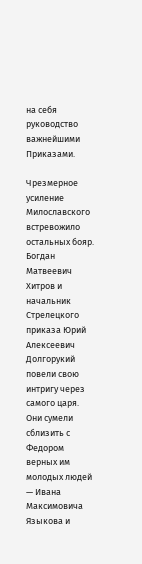на себя руководство важнейшими Приказами.

Чрезмерное усиление Милославского встревожило остальных бояр. Богдан Матвеевич Хитров и начальник Стрелецкого приказа Юрий Алексеевич Долгорукий повели свою интригу через самого царя. Они сумели сблизить с Федором верных им молодых людей — Ивана Максимовича Языкова и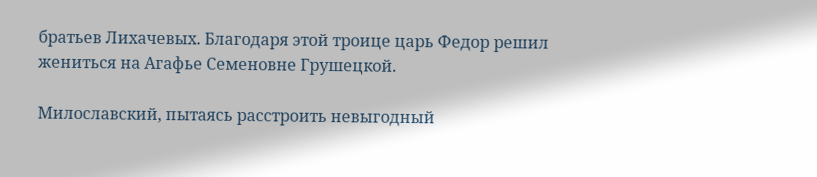братьев Лихачевых. Благодаря этой троице царь Федор решил жениться на Агафье Семеновне Грушецкой.

Милославский, пытаясь расстроить невыгодный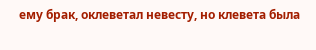ему брак, оклеветал невесту, но клевета была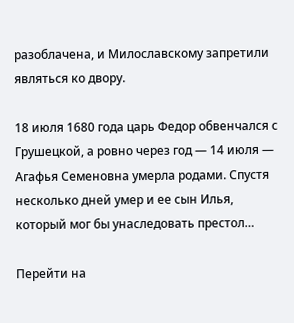разоблачена, и Милославскому запретили являться ко двору.

18 июля 1680 года царь Федор обвенчался с Грушецкой, а ровно через год — 14 июля — Агафья Семеновна умерла родами. Спустя несколько дней умер и ее сын Илья, который мог бы унаследовать престол…

Перейти на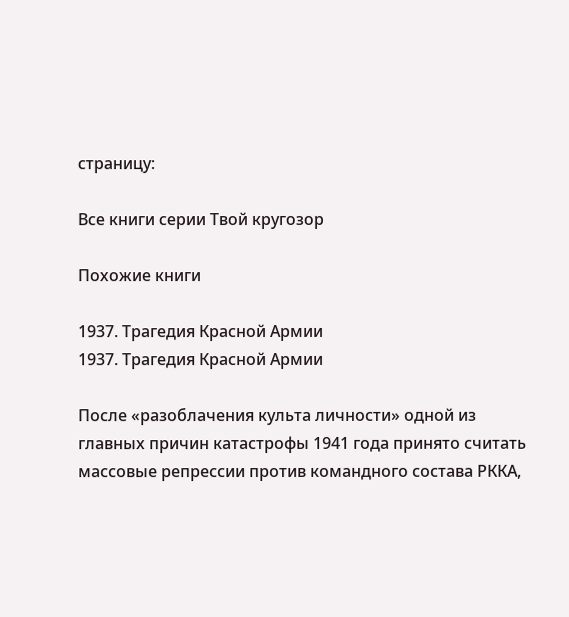страницу:

Все книги серии Твой кругозор

Похожие книги

1937. Трагедия Красной Армии
1937. Трагедия Красной Армии

После «разоблачения культа личности» одной из главных причин катастрофы 1941 года принято считать массовые репрессии против командного состава РККА,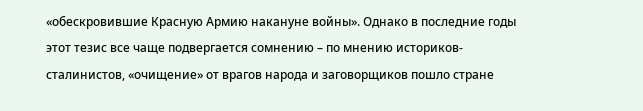«обескровившие Красную Армию накануне войны». Однако в последние годы этот тезис все чаще подвергается сомнению – по мнению историков-сталинистов, «очищение» от врагов народа и заговорщиков пошло стране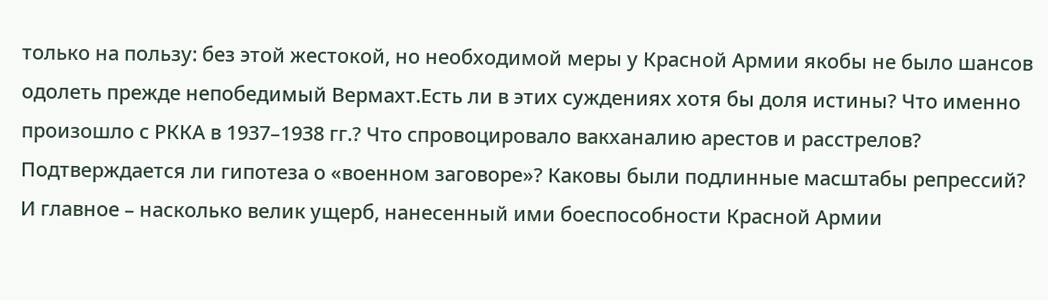только на пользу: без этой жестокой, но необходимой меры у Красной Армии якобы не было шансов одолеть прежде непобедимый Вермахт.Есть ли в этих суждениях хотя бы доля истины? Что именно произошло с РККА в 1937–1938 гг.? Что спровоцировало вакханалию арестов и расстрелов? Подтверждается ли гипотеза о «военном заговоре»? Каковы были подлинные масштабы репрессий? И главное – насколько велик ущерб, нанесенный ими боеспособности Красной Армии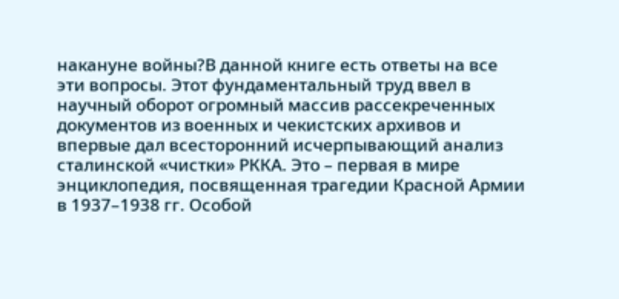накануне войны?В данной книге есть ответы на все эти вопросы. Этот фундаментальный труд ввел в научный оборот огромный массив рассекреченных документов из военных и чекистских архивов и впервые дал всесторонний исчерпывающий анализ сталинской «чистки» РККА. Это – первая в мире энциклопедия, посвященная трагедии Красной Армии в 1937–1938 гг. Особой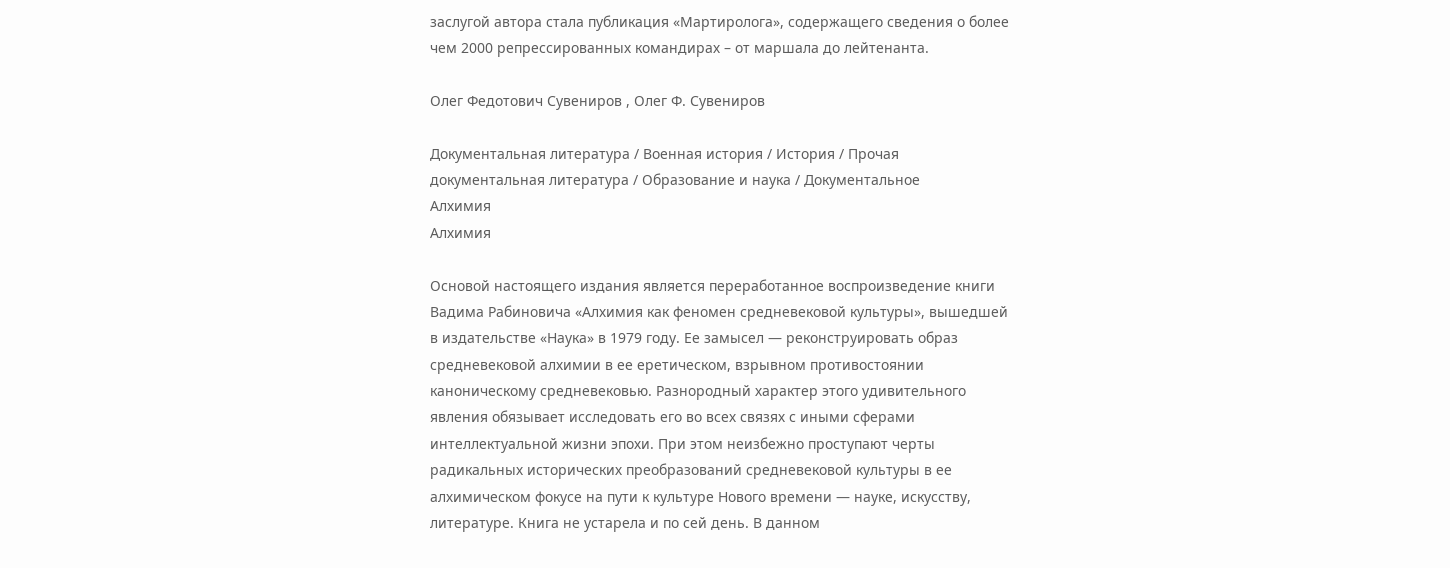заслугой автора стала публикация «Мартиролога», содержащего сведения о более чем 2000 репрессированных командирах – от маршала до лейтенанта.

Олег Федотович Сувениров , Олег Ф. Сувениров

Документальная литература / Военная история / История / Прочая документальная литература / Образование и наука / Документальное
Алхимия
Алхимия

Основой настоящего издания является переработанное воспроизведение книги Вадима Рабиновича «Алхимия как феномен средневековой культуры», вышедшей в издательстве «Наука» в 1979 году. Ее замысел — реконструировать образ средневековой алхимии в ее еретическом, взрывном противостоянии каноническому средневековью. Разнородный характер этого удивительного явления обязывает исследовать его во всех связях с иными сферами интеллектуальной жизни эпохи. При этом неизбежно проступают черты радикальных исторических преобразований средневековой культуры в ее алхимическом фокусе на пути к культуре Нового времени — науке, искусству, литературе. Книга не устарела и по сей день. В данном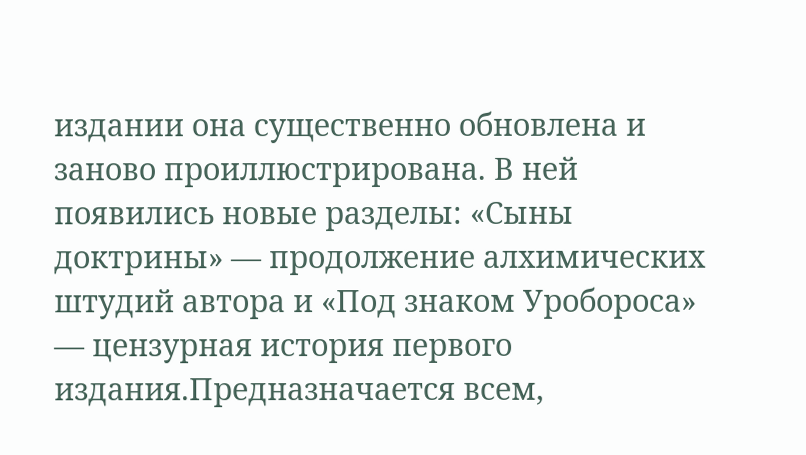издании она существенно обновлена и заново проиллюстрирована. В ней появились новые разделы: «Сыны доктрины» — продолжение алхимических штудий автора и «Под знаком Уробороса» — цензурная история первого издания.Предназначается всем,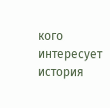кого интересует история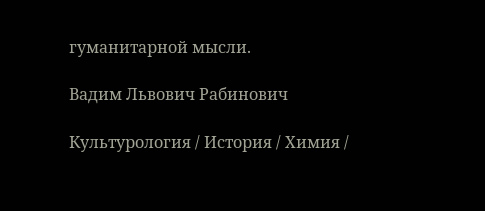гуманитарной мысли.

Вадим Львович Рабинович

Культурология / История / Химия /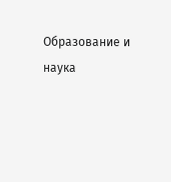Образование и наука